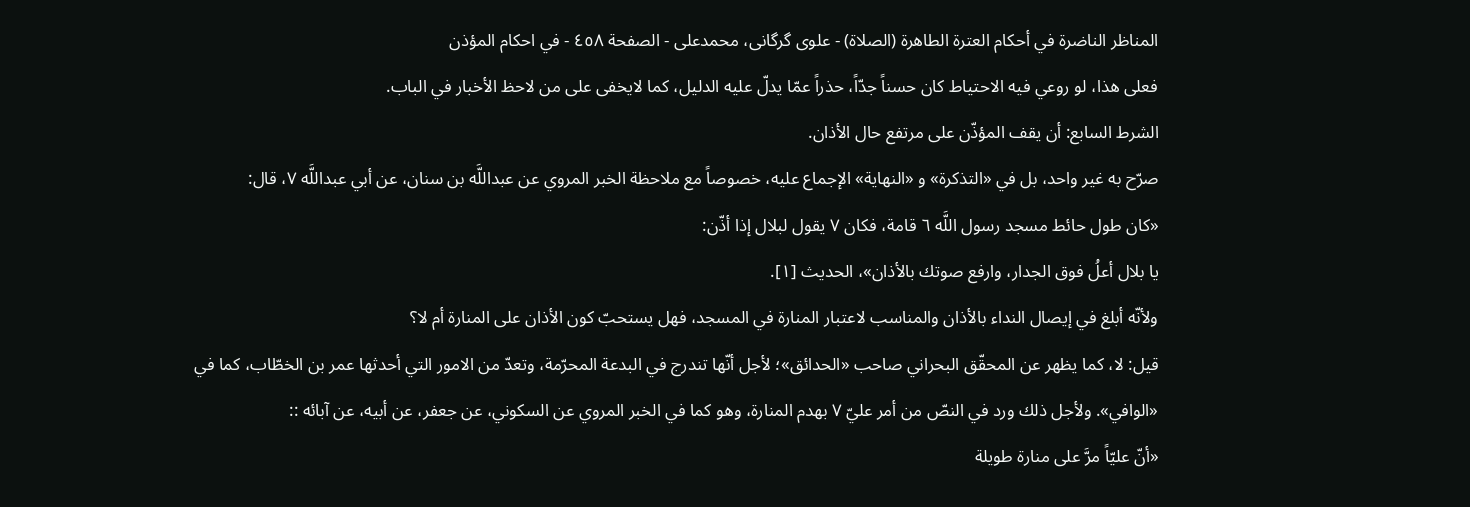المناظر الناضرة في أحکام العترة الطاهرة (الصلاة) - علوی گرگانی، محمدعلی - الصفحة ٤٥٨ - في احكام المؤذن
فعلى هذا، لو روعي فيه الاحتياط كان حسناً جدّاً، حذراً عمّا يدلّ عليه الدليل، كما لايخفى على من لاحظ الأخبار في الباب.
الشرط السابع: أن يقف المؤذّن على مرتفع حال الأذان.
صرّح به غير واحد، بل في «التذكرة» و «النهاية» الإجماع عليه، خصوصاً مع ملاحظة الخبر المروي عن عبداللَّه بن سنان، عن أبي عبداللَّه ٧، قال:
«كان طول حائط مسجد رسول اللَّه ٦ قامة، فكان ٧ يقول لبلال إذا أذّن:
يا بلال أعلُ فوق الجدار، وارفع صوتك بالأذان»، الحديث [١].
ولأنّه أبلغ في إيصال النداء بالأذان والمناسب لاعتبار المنارة في المسجد، فهل يستحبّ كون الأذان على المنارة أم لا؟
قيل: لا، كما يظهر عن المحقّق البحراني صاحب «الحدائق»؛ لأجل أنّها تندرج في البدعة المحرّمة، وتعدّ من الامور التي أحدثها عمر بن الخطّاب، كما في «الوافي». ولأجل ذلك ورد في النصّ من أمر عليّ ٧ بهدم المنارة، وهو كما في الخبر المروي عن السكوني، عن جعفر، عن أبيه، عن آبائه ::
«أنّ عليّاً مرَّ على منارة طويلة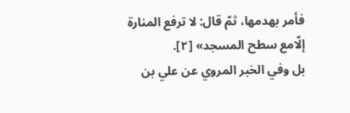فأمر بهدمها، ثمّ قال: لا ترفع المنارة إلّامع سطح المسجد» [٢].
بل وفي الخبر المروي عن علي بن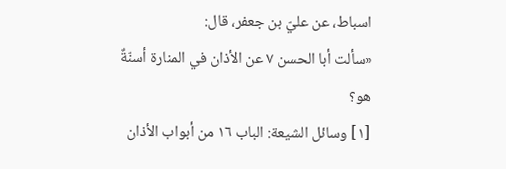اسباط، عن عليّ بن جعفر، قال:
«سألت أبا الحسن ٧ عن الأذان في المنارة أسنّةٌ هو؟
[١] وسائل الشيعة: الباب ١٦ من أبواب الأذان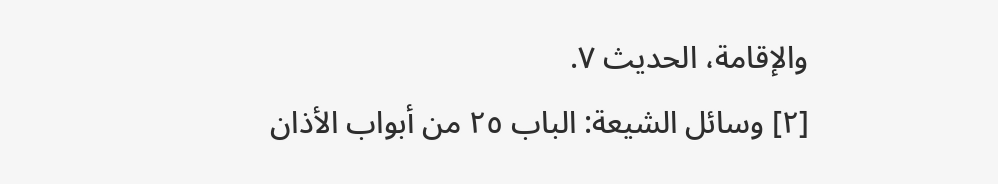والإقامة، الحديث ٧.
[٢] وسائل الشيعة: الباب ٢٥ من أبواب الأذان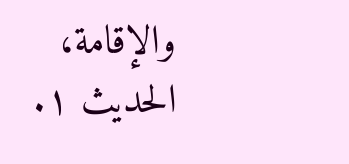والإقامة، الحديث ١.